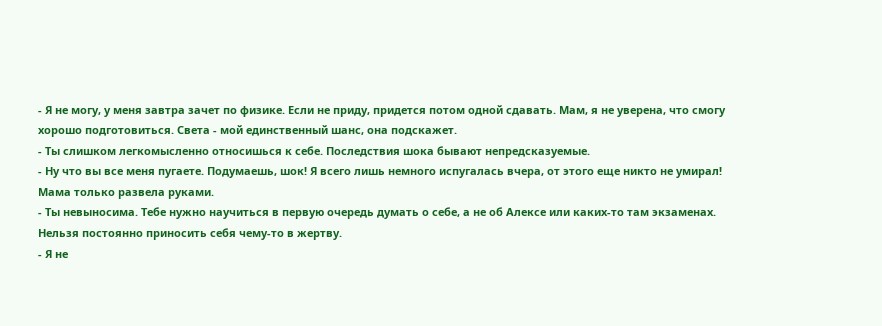- Я не могу, у меня завтра зачет по физике. Если не приду, придется потом одной сдавать. Мам, я не уверена, что смогу хорошо подготовиться. Света - мой единственный шанс, она подскажет.
- Ты слишком легкомысленно относишься к себе. Последствия шока бывают непредсказуемые.
- Ну что вы все меня пугаете. Подумаешь, шок! Я всего лишь немного испугалась вчера, от этого еще никто не умирал!
Мама только развела руками.
- Ты невыносима. Тебе нужно научиться в первую очередь думать о себе, а не об Алексе или каких-то там экзаменах. Нельзя постоянно приносить себя чему-то в жертву.
- Я не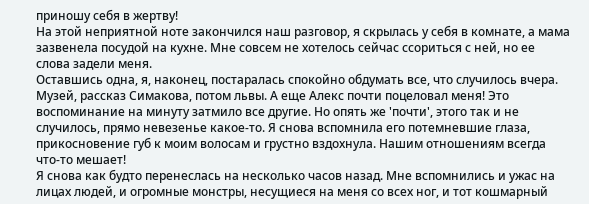приношу себя в жертву!
На этой неприятной ноте закончился наш разговор, я скрылась у себя в комнате, а мама зазвенела посудой на кухне. Мне совсем не хотелось сейчас ссориться с ней, но ее слова задели меня.
Оставшись одна, я, наконец, постаралась спокойно обдумать все, что случилось вчера. Музей, рассказ Симакова, потом львы. А еще Алекс почти поцеловал меня! Это воспоминание на минуту затмило все другие. Но опять же 'почти', этого так и не случилось, прямо невезенье какое-то. Я снова вспомнила его потемневшие глаза, прикосновение губ к моим волосам и грустно вздохнула. Нашим отношениям всегда что-то мешает!
Я снова как будто перенеслась на несколько часов назад. Мне вспомнились и ужас на лицах людей, и огромные монстры, несущиеся на меня со всех ног, и тот кошмарный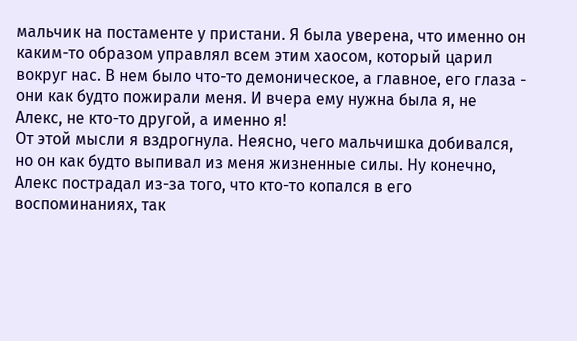мальчик на постаменте у пристани. Я была уверена, что именно он каким-то образом управлял всем этим хаосом, который царил вокруг нас. В нем было что-то демоническое, а главное, его глаза - они как будто пожирали меня. И вчера ему нужна была я, не Алекс, не кто-то другой, а именно я!
От этой мысли я вздрогнула. Неясно, чего мальчишка добивался, но он как будто выпивал из меня жизненные силы. Ну конечно, Алекс пострадал из-за того, что кто-то копался в его воспоминаниях, так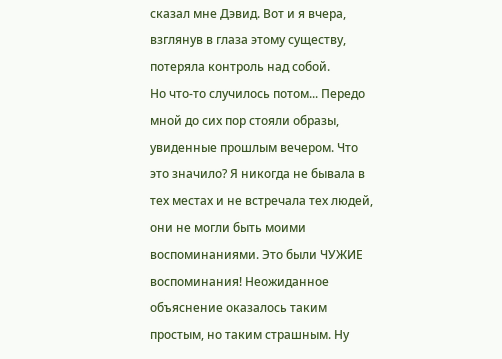сказал мне Дэвид. Вот и я вчера, взглянув в глаза этому существу, потеряла контроль над собой.
Но что-то случилось потом... Передо мной до сих пор стояли образы, увиденные прошлым вечером. Что это значило? Я никогда не бывала в тех местах и не встречала тех людей, они не могли быть моими воспоминаниями. Это были ЧУЖИЕ воспоминания! Неожиданное объяснение оказалось таким простым, но таким страшным. Ну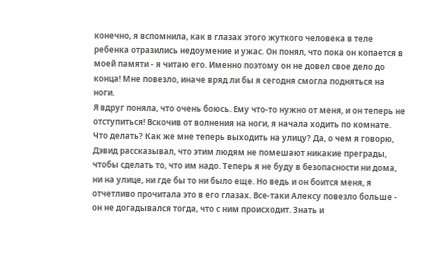конечно, я вспомнила, как в глазах этого жуткого человека в теле ребенка отразились недоумение и ужас. Он понял, что пока он копается в моей памяти - я читаю его. Именно поэтому он не довел свое дело до конца! Мне повезло, иначе вряд ли бы я сегодня смогла подняться на ноги.
Я вдруг поняла, что очень боюсь. Ему что-то нужно от меня, и он теперь не отступиться! Вскочив от волнения на ноги, я начала ходить по комнате. Что делать? Как же мне теперь выходить на улицу? Да, о чем я говорю, Дэвид рассказывал, что этим людям не помешают никакие преграды, чтобы сделать то, что им надо. Теперь я не буду в безопасности ни дома, ни на улице, ни где бы то ни было еще. Но ведь и он боится меня, я отчетливо прочитала это в его глазах. Все-таки Алексу повезло больше - он не догадывался тогда, что с ним происходит. Знать и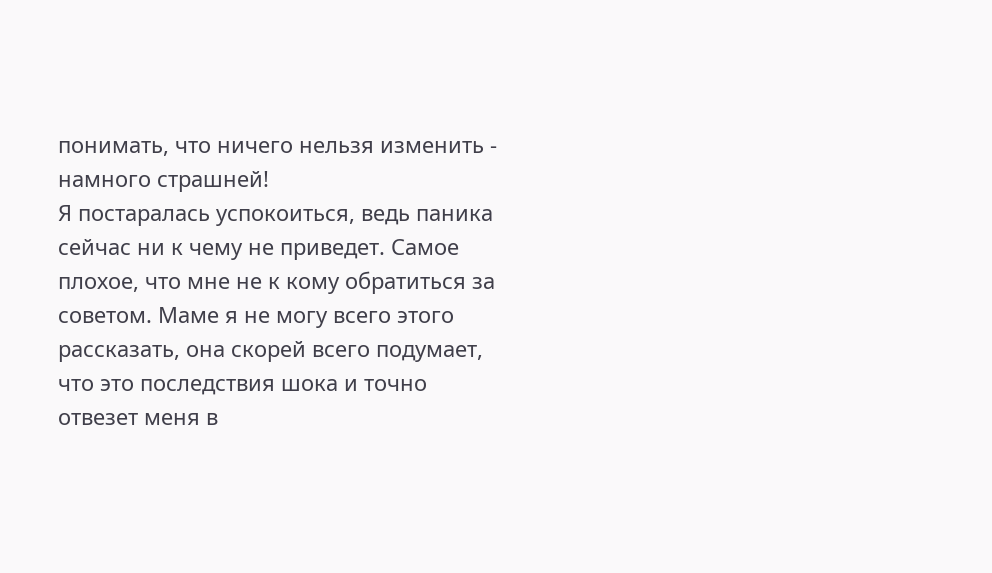понимать, что ничего нельзя изменить - намного страшней!
Я постаралась успокоиться, ведь паника сейчас ни к чему не приведет. Самое плохое, что мне не к кому обратиться за советом. Маме я не могу всего этого рассказать, она скорей всего подумает, что это последствия шока и точно отвезет меня в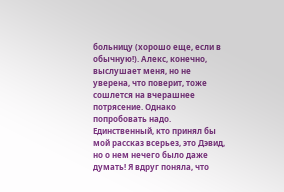больницу (хорошо еще, если в обычную!). Алекс, конечно, выслушает меня, но не уверена, что поверит, тоже сошлется на вчерашнее потрясение. Однако попробовать надо. Единственный, кто принял бы мой рассказ всерьез, это Дэвид, но о нем нечего было даже думать! Я вдруг поняла, что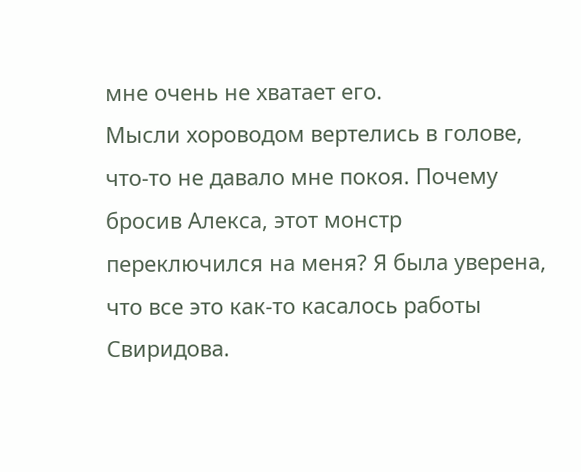мне очень не хватает его.
Мысли хороводом вертелись в голове, что-то не давало мне покоя. Почему бросив Алекса, этот монстр переключился на меня? Я была уверена, что все это как-то касалось работы Свиридова.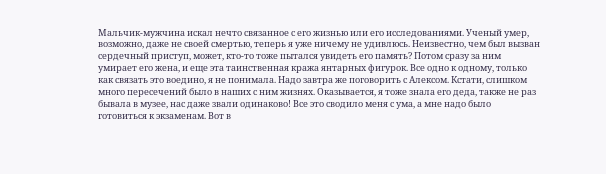Мальчик-мужчина искал нечто связанное с его жизнью или его исследованиями. Ученый умер, возможно, даже не своей смертью, теперь я уже ничему не удивлюсь. Неизвестно, чем был вызван сердечный приступ, может, кто-то тоже пытался увидеть его память? Потом сразу за ним умирает его жена, и еще эта таинственная кража янтарных фигурок. Все одно к одному, только как связать это воедино, я не понимала. Надо завтра же поговорить с Алексом. Кстати, слишком много пересечений было в наших с ним жизнях. Оказывается, я тоже знала его деда, также не раз бывала в музее, нас даже звали одинаково! Все это сводило меня с ума, а мне надо было готовиться к экзаменам. Вот в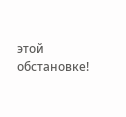этой обстановке!